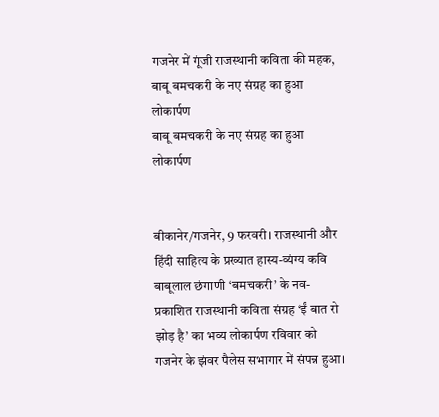गजनेर में गूंजी राजस्थानी कविता की महक, बाबू बमचकरी के नए संग्रह का हुआ लोकार्पण
बाबू बमचकरी के नए संग्रह का हुआ लोकार्पण


बीकानेर/गजनेर, 9 फरवरी। राजस्थानी और हिंदी साहित्य के प्रख्यात हास्य-व्यंग्य कवि बाबूलाल छंगाणी ‘बमचकरी’ के नव-प्रकाशित राजस्थानी कविता संग्रह ‘ईं बात रो झोड़ है’ का भव्य लोकार्पण रविवार को गजनेर के झंवर पैलेस सभागार में संपन्न हुआ।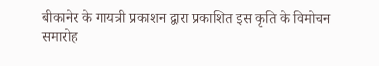बीकानेर के गायत्री प्रकाशन द्वारा प्रकाशित इस कृति के विमोचन समारोह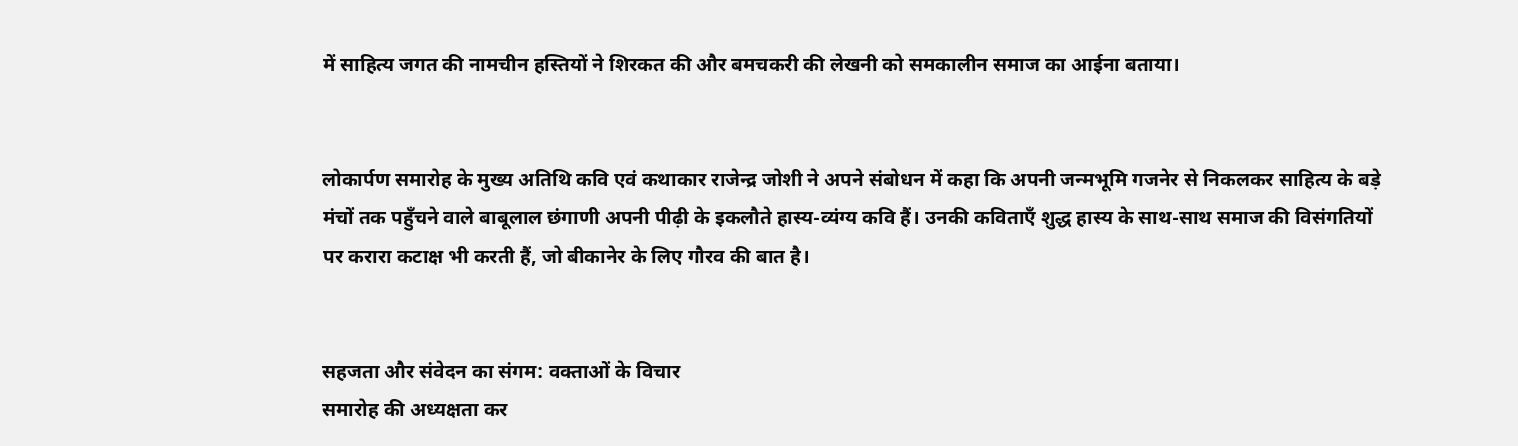में साहित्य जगत की नामचीन हस्तियों ने शिरकत की और बमचकरी की लेखनी को समकालीन समाज का आईना बताया।


लोकार्पण समारोह के मुख्य अतिथि कवि एवं कथाकार राजेन्द्र जोशी ने अपने संबोधन में कहा कि अपनी जन्मभूमि गजनेर से निकलकर साहित्य के बड़े मंचों तक पहुँचने वाले बाबूलाल छंगाणी अपनी पीढ़ी के इकलौते हास्य-व्यंग्य कवि हैं। उनकी कविताएँ शुद्ध हास्य के साथ-साथ समाज की विसंगतियों पर करारा कटाक्ष भी करती हैं, जो बीकानेर के लिए गौरव की बात है।


सहजता और संवेदन का संगम: वक्ताओं के विचार
समारोह की अध्यक्षता कर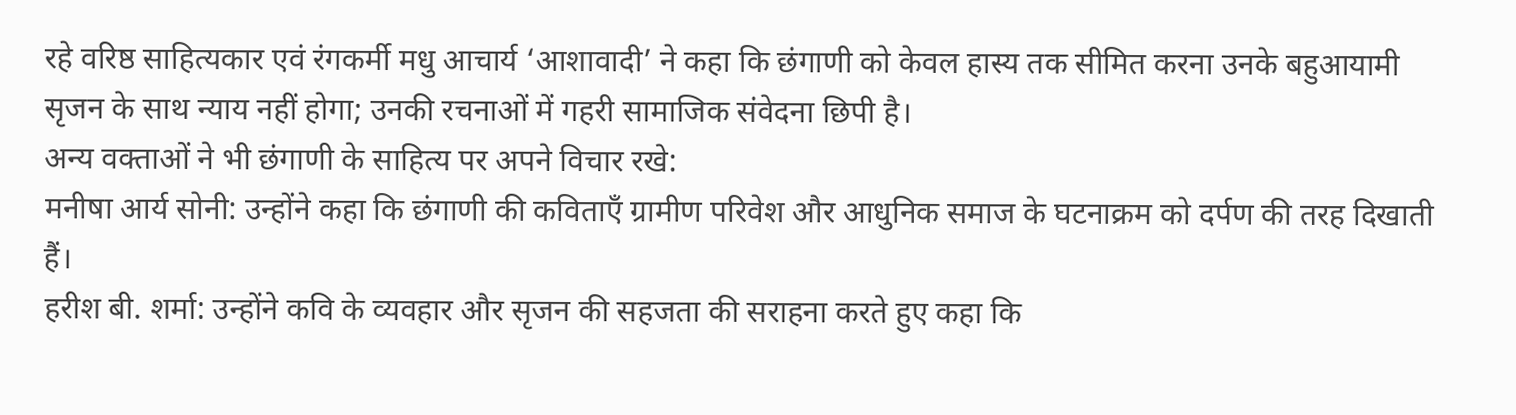रहे वरिष्ठ साहित्यकार एवं रंगकर्मी मधु आचार्य ‘आशावादी’ ने कहा कि छंगाणी को केवल हास्य तक सीमित करना उनके बहुआयामी सृजन के साथ न्याय नहीं होगा; उनकी रचनाओं में गहरी सामाजिक संवेदना छिपी है।
अन्य वक्ताओं ने भी छंगाणी के साहित्य पर अपने विचार रखे:
मनीषा आर्य सोनी: उन्होंने कहा कि छंगाणी की कविताएँ ग्रामीण परिवेश और आधुनिक समाज के घटनाक्रम को दर्पण की तरह दिखाती हैं।
हरीश बी. शर्मा: उन्होंने कवि के व्यवहार और सृजन की सहजता की सराहना करते हुए कहा कि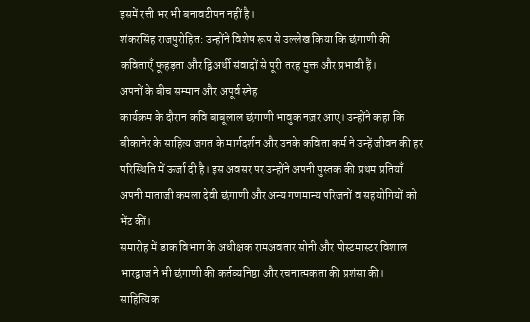इसमें रत्ती भर भी बनावटीपन नहीं है।
शंकरसिंह राजपुरोहित: उन्होंने विशेष रूप से उल्लेख किया कि छंगाणी की कविताएँ फूहड़ता और द्विअर्थी संवादों से पूरी तरह मुक्त और प्रभावी हैं।
अपनों के बीच सम्मान और अपूर्व स्नेह
कार्यक्रम के दौरान कवि बाबूलाल छंगाणी भावुक नज़र आए। उन्होंने कहा कि बीकानेर के साहित्य जगत के मार्गदर्शन और उनके कविता कर्म ने उन्हें जीवन की हर परिस्थिति में ऊर्जा दी है। इस अवसर पर उन्होंने अपनी पुस्तक की प्रथम प्रतियाँ अपनी माताजी कमला देवी छंगाणी और अन्य गणमान्य परिजनों व सहयोगियों को भेंट कीं।
समारोह में डाक विभाग के अधीक्षक रामअवतार सोनी और पोस्टमास्टर विशाल भारद्वाज ने भी छंगाणी की कर्तव्यनिष्ठा और रचनात्मकता की प्रशंसा की।
साहित्यिक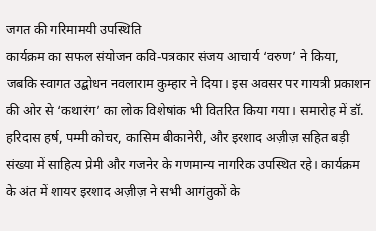जगत की गरिमामयी उपस्थिति
कार्यक्रम का सफल संयोजन कवि-पत्रकार संजय आचार्य ‘वरुण’ ने किया, जबकि स्वागत उद्बोधन नवलाराम कुम्हार ने दिया। इस अवसर पर गायत्री प्रकाशन की ओर से ‘कथारंग’ का लोक विशेषांक भी वितरित किया गया। समारोह में डॉ. हरिदास हर्ष, पम्मी कोचर, कासिम बीकानेरी, और इरशाद अज़ीज़ सहित बड़ी संख्या में साहित्य प्रेमी और गजनेर के गणमान्य नागरिक उपस्थित रहे। कार्यक्रम के अंत में शायर इरशाद अज़ीज़ ने सभी आगंतुकों के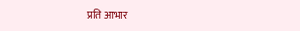प्रति आभार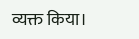व्यक्त किया।